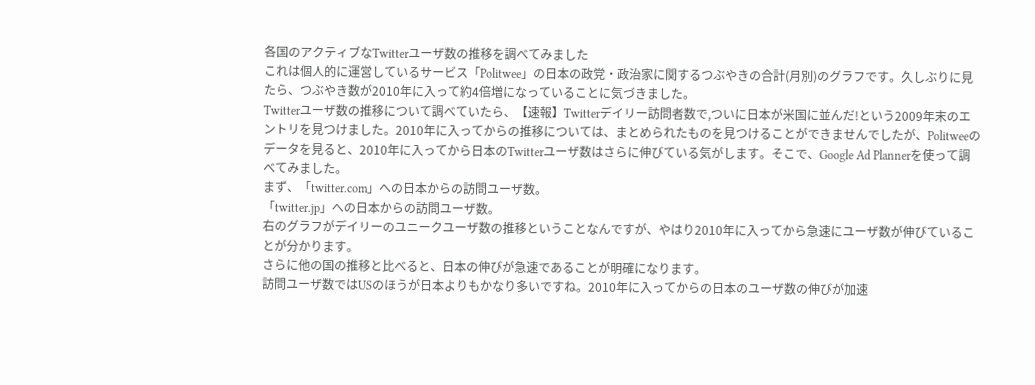各国のアクティブなTwitterユーザ数の推移を調べてみました
これは個人的に運営しているサービス「Politwee」の日本の政党・政治家に関するつぶやきの合計(月別)のグラフです。久しぶりに見たら、つぶやき数が2010年に入って約4倍増になっていることに気づきました。
Twitterユーザ数の推移について調べていたら、【速報】Twitterデイリー訪問者数で,ついに日本が米国に並んだ!という2009年末のエントリを見つけました。2010年に入ってからの推移については、まとめられたものを見つけることができませんでしたが、Politweeのデータを見ると、2010年に入ってから日本のTwitterユーザ数はさらに伸びている気がします。そこで、Google Ad Plannerを使って調べてみました。
まず、「twitter.com」への日本からの訪問ユーザ数。
「twitter.jp」への日本からの訪問ユーザ数。
右のグラフがデイリーのユニークユーザ数の推移ということなんですが、やはり2010年に入ってから急速にユーザ数が伸びていることが分かります。
さらに他の国の推移と比べると、日本の伸びが急速であることが明確になります。
訪問ユーザ数ではUSのほうが日本よりもかなり多いですね。2010年に入ってからの日本のユーザ数の伸びが加速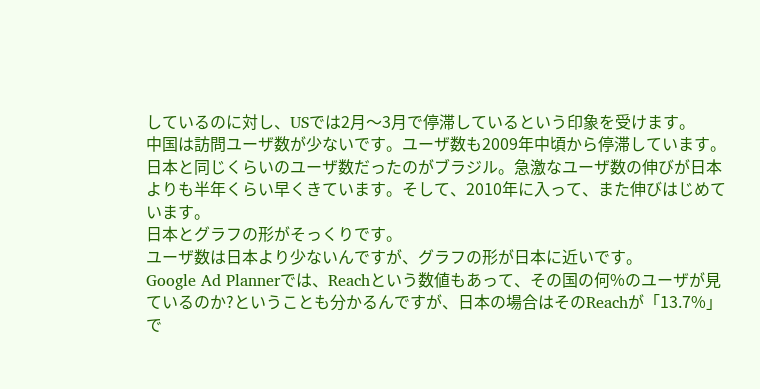しているのに対し、USでは2月〜3月で停滞しているという印象を受けます。
中国は訪問ユーザ数が少ないです。ユーザ数も2009年中頃から停滞しています。
日本と同じくらいのユーザ数だったのがブラジル。急激なユーザ数の伸びが日本よりも半年くらい早くきています。そして、2010年に入って、また伸びはじめています。
日本とグラフの形がそっくりです。
ユーザ数は日本より少ないんですが、グラフの形が日本に近いです。
Google Ad Plannerでは、Reachという数値もあって、その国の何%のユーザが見ているのか?ということも分かるんですが、日本の場合はそのReachが「13.7%」で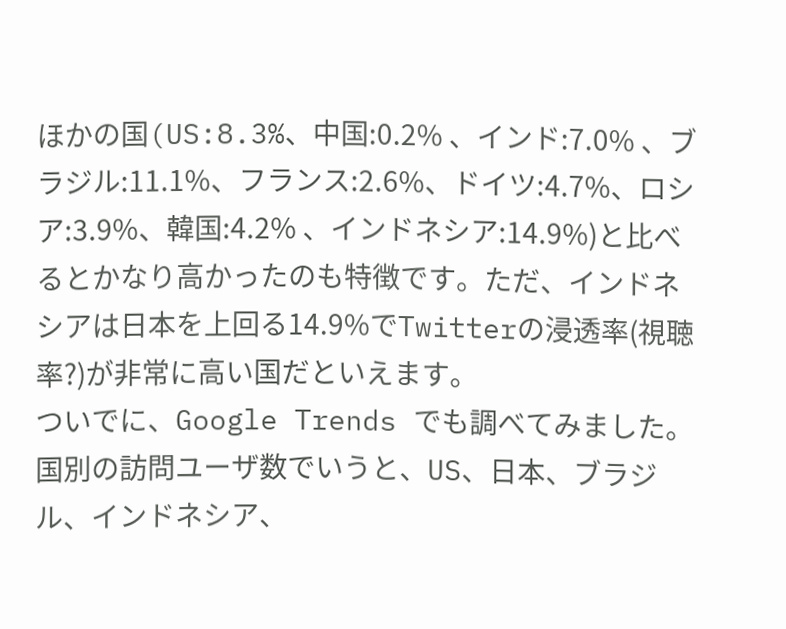ほかの国(US:8.3%、中国:0.2% 、インド:7.0% 、ブラジル:11.1%、フランス:2.6%、ドイツ:4.7%、ロシア:3.9%、韓国:4.2% 、インドネシア:14.9%)と比べるとかなり高かったのも特徴です。ただ、インドネシアは日本を上回る14.9%でTwitterの浸透率(視聴率?)が非常に高い国だといえます。
ついでに、Google Trends でも調べてみました。
国別の訪問ユーザ数でいうと、US、日本、ブラジル、インドネシア、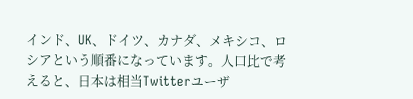インド、UK、ドイツ、カナダ、メキシコ、ロシアという順番になっています。人口比で考えると、日本は相当Twitterユーザ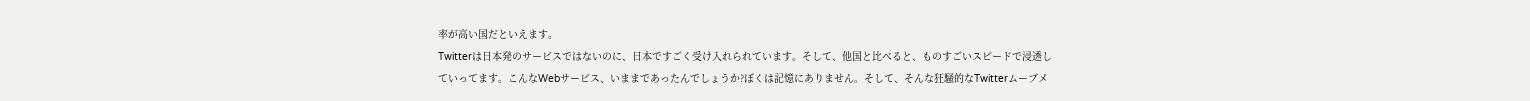率が高い国だといえます。
Twitterは日本発のサービスではないのに、日本ですごく受け入れられています。そして、他国と比べると、ものすごいスピードで浸透していってます。こんなWebサービス、いままであったんでしょうか?ぼくは記憶にありません。そして、そんな狂騒的なTwitterムーブメ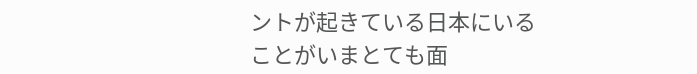ントが起きている日本にいることがいまとても面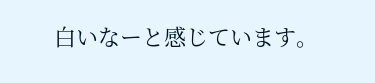白いなーと感じています。